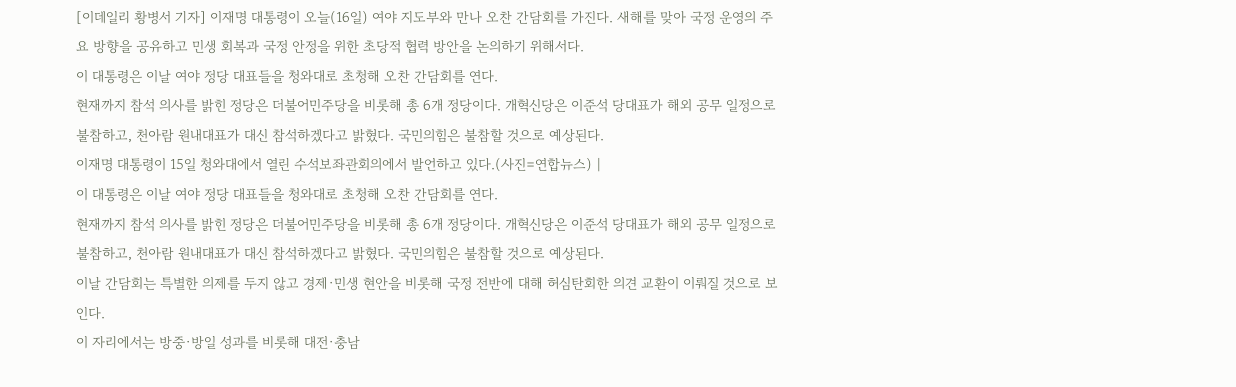[이데일리 황병서 기자] 이재명 대통령이 오늘(16일) 여야 지도부와 만나 오찬 간담회를 가진다. 새해를 맞아 국정 운영의 주요 방향을 공유하고 민생 회복과 국정 안정을 위한 초당적 협력 방안을 논의하기 위해서다.
이 대통령은 이날 여야 정당 대표들을 청와대로 초청해 오찬 간담회를 연다.
현재까지 참석 의사를 밝힌 정당은 더불어민주당을 비롯해 총 6개 정당이다. 개혁신당은 이준석 당대표가 해외 공무 일정으로 불참하고, 천아람 원내대표가 대신 참석하겠다고 밝혔다. 국민의힘은 불참할 것으로 예상된다.
이재명 대통령이 15일 청와대에서 열린 수석보좌관회의에서 발언하고 있다.(사진=연합뉴스) |
이 대통령은 이날 여야 정당 대표들을 청와대로 초청해 오찬 간담회를 연다.
현재까지 참석 의사를 밝힌 정당은 더불어민주당을 비롯해 총 6개 정당이다. 개혁신당은 이준석 당대표가 해외 공무 일정으로 불참하고, 천아람 원내대표가 대신 참석하겠다고 밝혔다. 국민의힘은 불참할 것으로 예상된다.
이날 간담회는 특별한 의제를 두지 않고 경제·민생 현안을 비롯해 국정 전반에 대해 허심탄회한 의견 교환이 이뤄질 것으로 보인다.
이 자리에서는 방중·방일 성과를 비롯해 대전·충남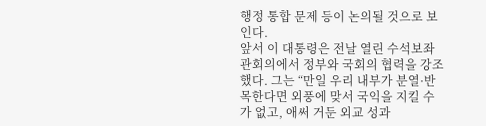행정 통합 문제 등이 논의될 것으로 보인다.
앞서 이 대통령은 전날 열린 수석보좌관회의에서 정부와 국회의 협력을 강조했다. 그는 “만일 우리 내부가 분열·반목한다면 외풍에 맞서 국익을 지킬 수가 없고, 애써 거둔 외교 성과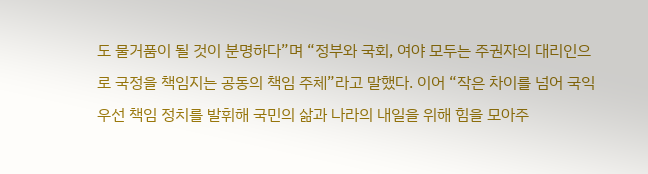도 물거품이 될 것이 분명하다”며 “정부와 국회, 여야 모두는 주권자의 대리인으로 국정을 책임지는 공동의 책임 주체”라고 말했다. 이어 “작은 차이를 넘어 국익 우선 책임 정치를 발휘해 국민의 삶과 나라의 내일을 위해 힘을 모아주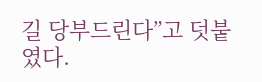길 당부드린다”고 덧붙였다.